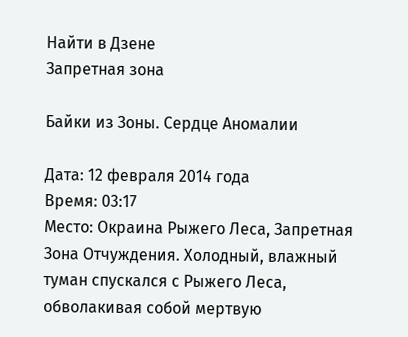Найти в Дзене
Запретная зона

Байки из Зоны. Сердце Аномалии

Дата: 12 февраля 2014 года
Время: 03:17
Место: Окраина Рыжего Леса, Запретная Зона Отчуждения. Холодный, влажный туман спускался с Рыжего Леса, обволакивая собой мертвую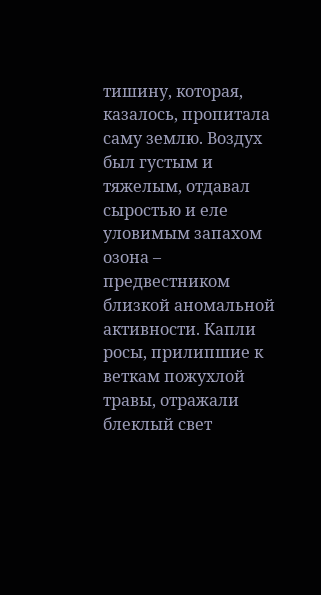тишину, которая, казалось, пропитала саму землю. Воздух был густым и тяжелым, отдавал сыростью и еле уловимым запахом озона – предвестником близкой аномальной активности. Капли росы, прилипшие к веткам пожухлой травы, отражали блеклый свет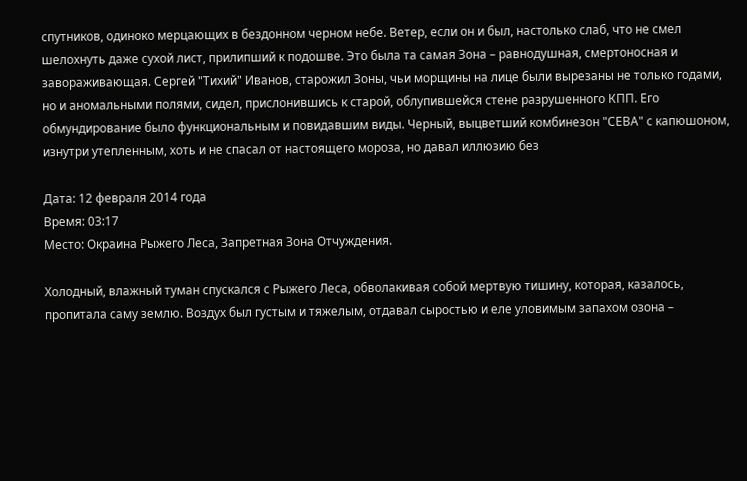спутников, одиноко мерцающих в бездонном черном небе. Ветер, если он и был, настолько слаб, что не смел шелохнуть даже сухой лист, прилипший к подошве. Это была та самая Зона – равнодушная, смертоносная и завораживающая. Сергей "Тихий" Иванов, старожил Зоны, чьи морщины на лице были вырезаны не только годами, но и аномальными полями, сидел, прислонившись к старой, облупившейся стене разрушенного КПП. Его обмундирование было функциональным и повидавшим виды. Черный, выцветший комбинезон "СЕВА" с капюшоном, изнутри утепленным, хоть и не спасал от настоящего мороза, но давал иллюзию без

Дата: 12 февраля 2014 года
Время: 03:17
Место: Окраина Рыжего Леса, Запретная Зона Отчуждения.

Холодный, влажный туман спускался с Рыжего Леса, обволакивая собой мертвую тишину, которая, казалось, пропитала саму землю. Воздух был густым и тяжелым, отдавал сыростью и еле уловимым запахом озона –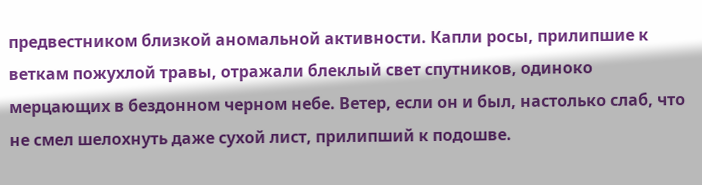предвестником близкой аномальной активности. Капли росы, прилипшие к веткам пожухлой травы, отражали блеклый свет спутников, одиноко мерцающих в бездонном черном небе. Ветер, если он и был, настолько слаб, что не смел шелохнуть даже сухой лист, прилипший к подошве.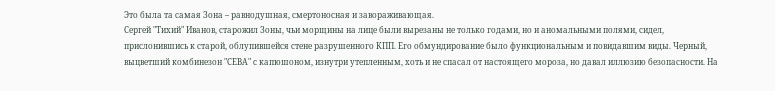Это была та самая Зона – равнодушная, смертоносная и завораживающая.
Сергей "Тихий" Иванов, старожил Зоны, чьи морщины на лице были вырезаны не только годами, но и аномальными полями, сидел, прислонившись к старой, облупившейся стене разрушенного КПП. Его обмундирование было функциональным и повидавшим виды. Черный, выцветший комбинезон "СЕВА" с капюшоном, изнутри утепленным, хоть и не спасал от настоящего мороза, но давал иллюзию безопасности. На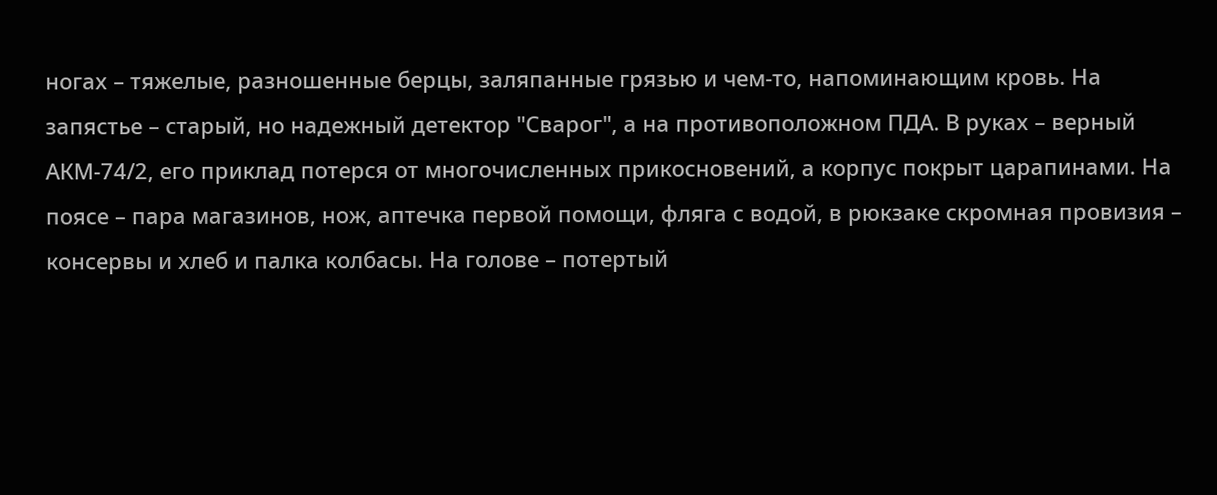ногах – тяжелые, разношенные берцы, заляпанные грязью и чем-то, напоминающим кровь. На запястье – старый, но надежный детектор "Сварог", а на противоположном ПДА. В руках – верный АКМ-74/2, его приклад потерся от многочисленных прикосновений, а корпус покрыт царапинами. На поясе – пара магазинов, нож, аптечка первой помощи, фляга с водой, в рюкзаке скромная провизия – консервы и хлеб и палка колбасы. На голове – потертый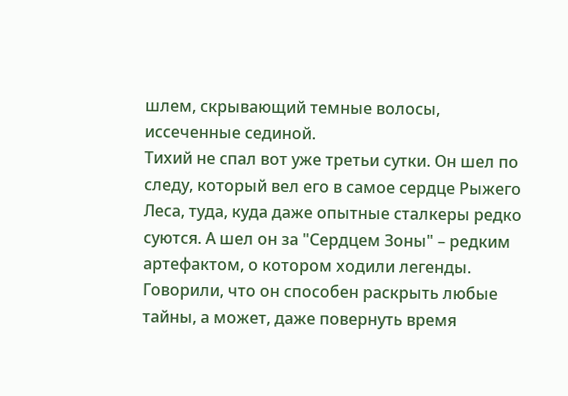шлем, скрывающий темные волосы, иссеченные сединой.
Тихий не спал вот уже третьи сутки. Он шел по следу, который вел его в самое сердце Рыжего Леса, туда, куда даже опытные сталкеры редко суются. А шел он за "Сердцем Зоны" – редким артефактом, о котором ходили легенды. Говорили, что он способен раскрыть любые тайны, а может, даже повернуть время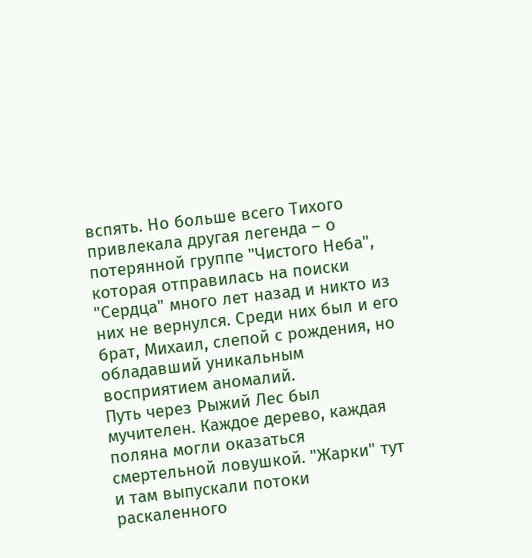вспять. Но больше всего Тихого привлекала другая легенда – о потерянной группе "Чистого Неба", которая отправилась на поиски "Сердца" много лет назад и никто из них не вернулся. Среди них был и его брат, Михаил, слепой с рождения, но обладавший уникальным восприятием аномалий.
Путь через Рыжий Лес был мучителен. Каждое дерево, каждая поляна могли оказаться смертельной ловушкой. "Жарки" тут и там выпускали потоки раскаленного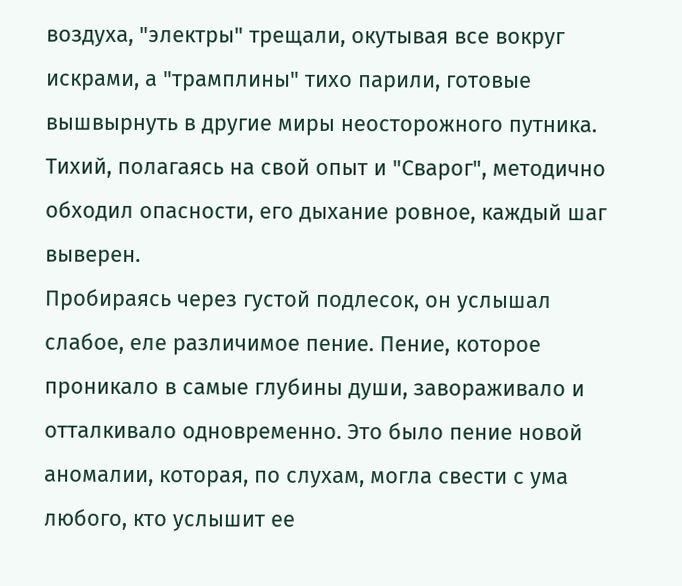воздуха, "электры" трещали, окутывая все вокруг искрами, а "трамплины" тихо парили, готовые вышвырнуть в другие миры неосторожного путника. Тихий, полагаясь на свой опыт и "Сварог", методично обходил опасности, его дыхание ровное, каждый шаг выверен.
Пробираясь через густой подлесок, он услышал слабое, еле различимое пение. Пение, которое проникало в самые глубины души, завораживало и отталкивало одновременно. Это было пение новой аномалии, которая, по слухам, могла свести с ума любого, кто услышит ее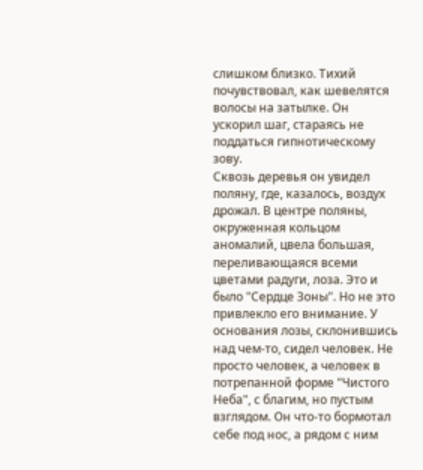слишком близко. Тихий почувствовал, как шевелятся волосы на затылке. Он ускорил шаг, стараясь не поддаться гипнотическому зову.
Сквозь деревья он увидел поляну, где, казалось, воздух дрожал. В центре поляны, окруженная кольцом аномалий, цвела большая, переливающаяся всеми цветами радуги, лоза. Это и было "Сердце Зоны". Но не это привлекло его внимание. У основания лозы, склонившись над чем-то, сидел человек. Не просто человек, а человек в потрепанной форме "Чистого Неба", с благим, но пустым взглядом. Он что-то бормотал себе под нос, а рядом с ним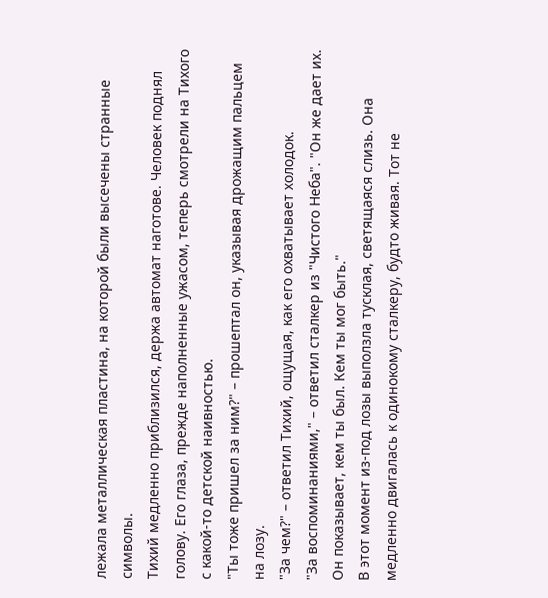лежала металлическая пластина, на которой были высечены странные символы.
Тихий медленно приблизился, держа автомат наготове. Человек поднял голову. Его глаза, прежде наполненные ужасом, теперь смотрели на Тихого с какой-то детской наивностью.
"Ты тоже пришел за ним?" – прошептал он, указывая дрожащим пальцем на лозу.
"За чем?" – ответил Тихий, ощущая, как его охватывает холодок.
"За воспоминаниями," – ответил сталкер из "Чистого Неба". "Он же дает их. Он показывает, кем ты был. Кем ты мог быть."
В этот момент из-под лозы выползла тусклая, светящаяся слизь. Она медленно двигалась к одинокому сталкеру, будто живая. Тот не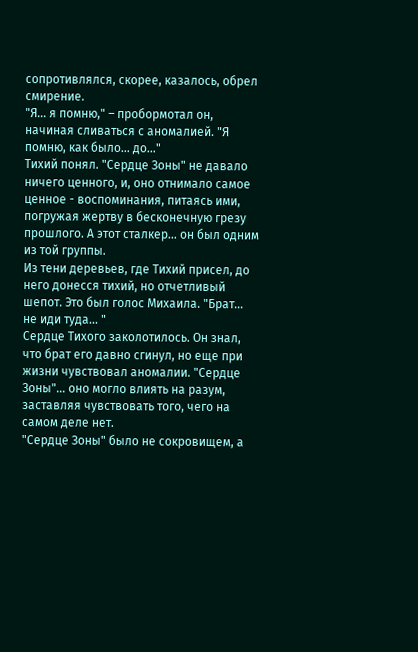сопротивлялся, скорее, казалось, обрел смирение.
"Я… я помню," – пробормотал он, начиная сливаться с аномалией. "Я помню, как было… до…"
Тихий понял. "Сердце Зоны" не давало ничего ценного, и, оно отнимало самое ценное - воспоминания, питаясь ими, погружая жертву в бесконечную грезу прошлого. А этот сталкер… он был одним из той группы.
Из тени деревьев, где Тихий присел, до него донесся тихий, но отчетливый шепот. Это был голос Михаила. "Брат… не иди туда… "
Сердце Тихого заколотилось. Он знал, что брат его давно сгинул, но еще при жизни чувствовал аномалии. "Сердце Зоны"… оно могло влиять на разум, заставляя чувствовать того, чего на самом деле нет.
"Сердце Зоны" было не сокровищем, а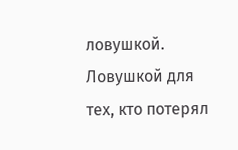ловушкой. Ловушкой для тех, кто потерял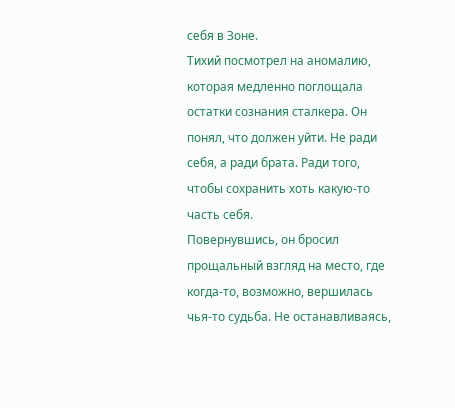себя в Зоне.
Тихий посмотрел на аномалию, которая медленно поглощала остатки сознания сталкера. Он понял, что должен уйти. Не ради себя, а ради брата. Ради того, чтобы сохранить хоть какую-то часть себя.
Повернувшись, он бросил прощальный взгляд на место, где когда-то, возможно, вершилась чья-то судьба. Не останавливаясь,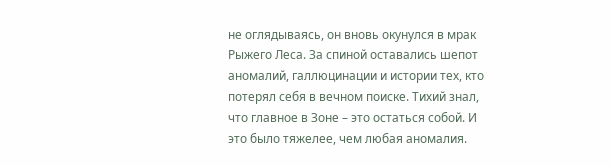не оглядываясь, он вновь окунулся в мрак Рыжего Леса. За спиной оставались шепот аномалий, галлюцинации и истории тех, кто потерял себя в вечном поиске. Тихий знал, что главное в Зоне – это остаться собой. И это было тяжелее, чем любая аномалия.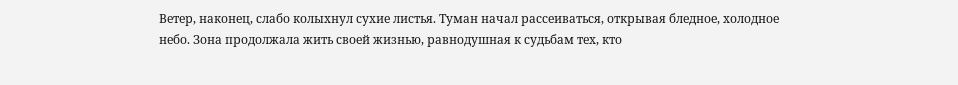Ветер, наконец, слабо колыхнул сухие листья. Туман начал рассеиваться, открывая бледное, холодное небо. Зона продолжала жить своей жизнью, равнодушная к судьбам тех, кто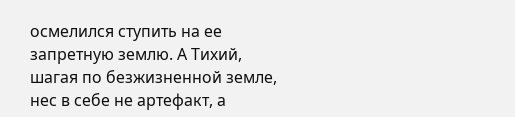осмелился ступить на ее запретную землю. А Тихий, шагая по безжизненной земле, нес в себе не артефакт, а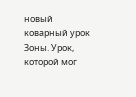новый коварный урок Зоны. Урок, которой мог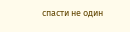спасти не один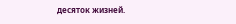десяток жизней.